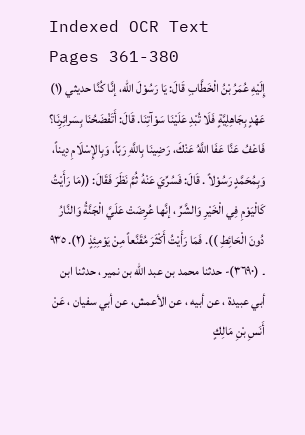Indexed OCR Text
Pages 361-380
إِلَيْهِ عُمَرُ بْنُ الْخَطَّابِ قَالَ: يَا رَسُوْلَ الله، إنَّا كُنَّا حديثي (١) عَهْدٍ بِجَاهِلِيَّةٍ فَلَا تُبْدِ عَلَيْنَا سَوْآتِنَا. قَالَ: أَتَفْضَحُنَا بِسَرائِرِنَا؟ فَاعْفُ عَنَّا عَفَا اللَّهُ عَنْكَ، رَضِينَا بِاللَّهِ رَبّاً، وَبِالإِسْلَامِ دِيناً، وَبِمُحَمَّدٍ رَسُوْلاً . قَالَ: فَسُرِّيَ عَنْهُ ثُمَّ نَظَرَ فَقَالَ: ((مَا رَأَيْتُ كَالْيَوْمِ فِي الْخَيْرِ وَالشَّرِّ ، إنَّها عُرِضَتْ عَلَيَّ الْجَنَّةُ وَالنَّارُ دُونَ الْحَائِطِ )). فَمَا رَأَيْتُ أَكْثَرَ مُقَنَّعاً مِنْ يَوْمِئِذٍ (٢). ٩٣٥ ۔ (٣٦٩٠)- حدثنا محمد بن عبد الله بن نمير ، حدثنا ابن أبي عبيدة ، عن أبيه ، عن الأعمش، عن أبي سفيان ، عَنْ أَنَسِ بْنِ مَالِكٍ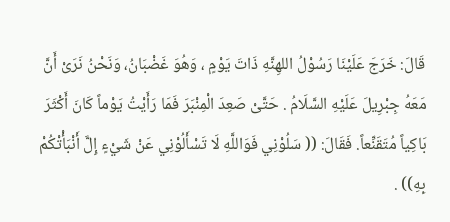قَالَ: خَرَجَ عَلَيْنَا رَسُوْلُ اللهِنَّهِ ذَاتَ يَوْمٍ ، وَهُوَ غَضْبَانُ، وَنَحْنُ نَرَىْ أَنَّ مَعَهُ جِبْرِيلَ عَلَيْهِ السَّلَامُ . حَتَّىْ صَعِدَ الْمِنْبَرَ فَمَا رَأَيْتُ يَوْماً كَانَ أَكْثَرَ بَاكِياً مُتَقَنِّعاً. فَقَالَ: (( سَلُوْنِي فَوَاللَّهِ لَا تَسْأَلُوْنِي عَنْ شَيْءٍ إِلَّ أَنْبَأْتْكُمْ بِهِ)) .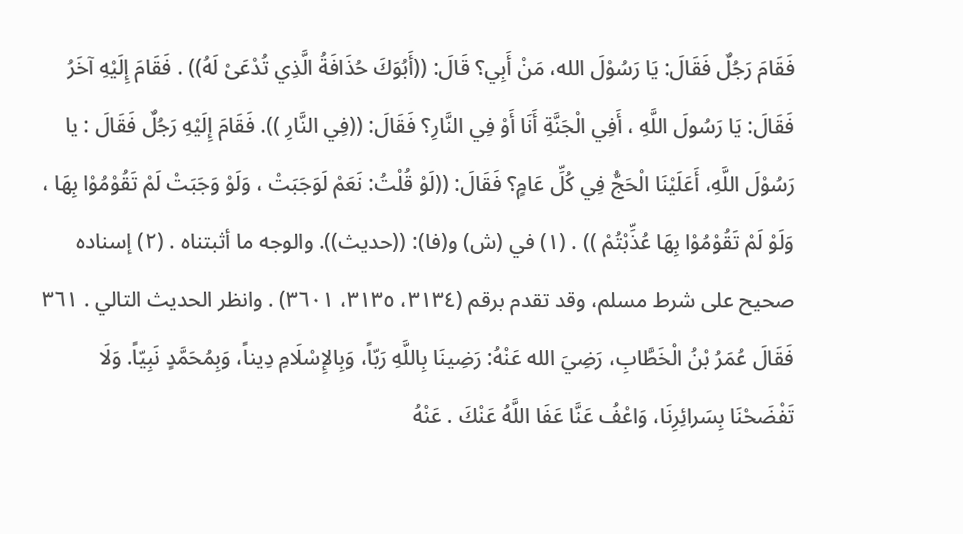فَقَامَ رَجُلٌ فَقَالَ: يَا رَسُوْلَ الله، مَنْ أَبِي؟ قَالَ: ((أَبُوَكَ حُذَافَةُ الَّذِي تُدْعَىْ لَهُ)) . فَقَامَ إِلَيْهِ آخَرُ فَقَالَ: يَا رَسُولَ اللَّهِ ، أَفِي الْجَنَّةِ أَنَا أَوْ فِي النَّارِ؟ فَقَالَ: ((فِي النَّارِ )). فَقَامَ إِلَيْهِ رَجُلٌ فَقَالَ : يا رَسُوْلَ اللَّهِ، أَعَلَيْنَا الْحَجُّ فِي كُلِّ عَامٍ؟ فَقَالَ: ((لَوْ قُلْتُ: نَعَمْ لَوَجَبَتْ ، وَلَوْ وَجَبَتْ لَمْ تَقُوْمُوْا بِهَا ، وَلَوْ لَمْ تَقُوْمُوْا بِهَا عُذِّبْتُمْ )) . (١) في (ش) و(فا): ((حديث)). والوجه ما أثبتناه . (٢) إسناده صحيح على شرط مسلم، وقد تقدم برقم (٣١٣٤، ٣١٣٥، ٣٦٠١) . وانظر الحديث التالي . ٣٦١ فَقَالَ عُمَرُ بْنُ الْخَطَّابِ، رَضِيَ الله عَنْهُ: رَضِينَا بِاللَّهِ رَبّاً، وَبِالإِسْلَامِ دِيناً، وَبِمُحَمَّدٍ نَبِيّاً. وَلَا تَفْضَحْنَا بِسَرائِرِنَا، وَاعْفُ عَنَّا عَفَا اللَّهُ عَنْكَ . عَنْهُ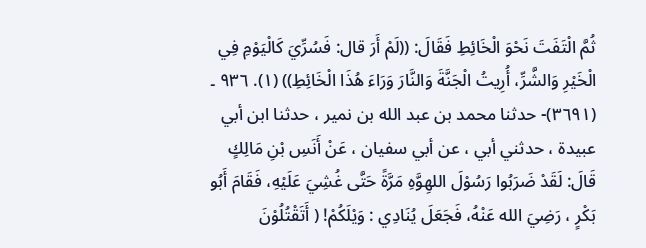ثُمَّ الْتَفَتَ نَحْوَ الْخَائِطِ فَقَالَ: ((لَمْ أَرَ قال: فَسُرِّيَ كَالْيَوْمِ فِي الْخَيْرِ وَالشَّرِّ، أُرِيتُ الْجَنَّةَ وَالنَّارَ وَرَاءَ هُذَا الْخَائِطِ)) (١). ٩٣٦ ۔ (٣٦٩١)- حدثنا محمد بن عبد الله بن نمیر ، حدثنا ابن أبي عبيدة ، حدثني أبي ، عن أبي سفيان ، عَنْ أَنَسِ بْنِ مَالِكٍ قَالَ: لَقَدْ ضَرَبُوا رَسُوْلَ اللهِوَّهِ مَرَّةً حَتَّى غُشِيَ عَلَيْهِ، فَقَامَ أَبُو بَكْرٍ ، رَضِيَ الله عَنْهُ، فَجَعَلَ يُنَادِي : وَيْلَكُمْ! ( أَتَقْتُلُوْنَ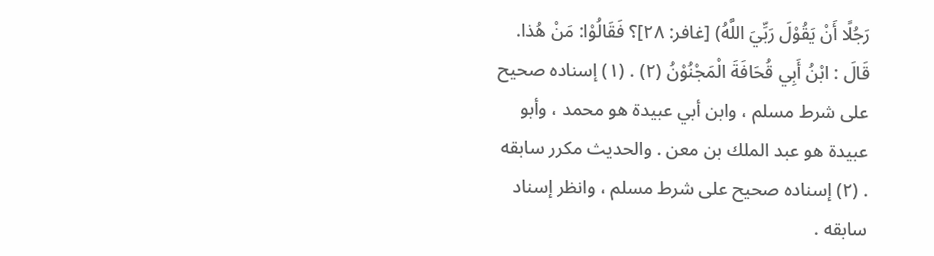رَجُلًا أَنْ يَقُوْلَ رَبِّيَ اللَّهُ) [غافر: ٢٨]؟ فَقَالُوْا: مَنْ هُذا. قَالَ : ابْنُ أَبِي قُحَافَةَ الْمَجْنُوْنُ (٢) . (١) إسناده صحيح على شرط مسلم ، وابن أبي عبيدة هو محمد ، وأبو عبيدة هو عبد الملك بن معن . والحديث مكرر سابقه . (٢) إسناده صحيح على شرط مسلم ، وانظر إسناد سابقه .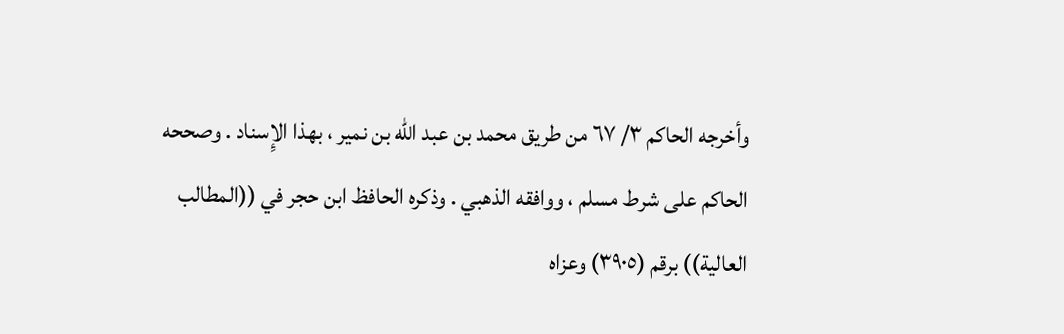وأخرجه الحاكم ٣/ ٦٧ من طريق محمد بن عبد الله بن نمير ، بهذا الإِسناد . وصححه الحاكم على شرط مسلم ، ووافقه الذهبي . وذكره الحافظ ابن حجر في ((المطالب العالية)) برقم (٣٩٠٥) وعزاه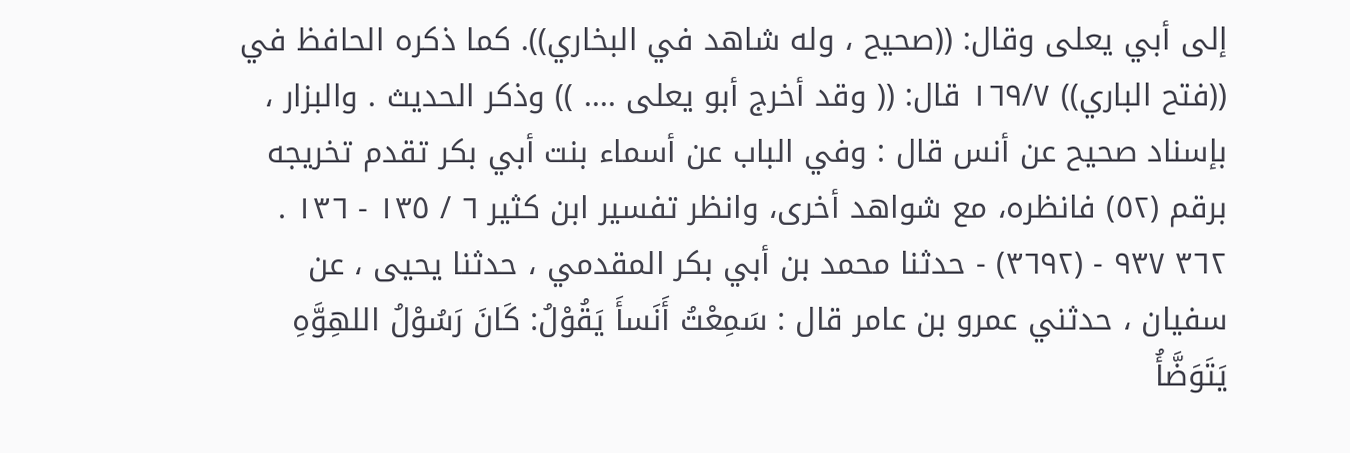إلى أبي يعلى وقال: ((صحيح ، وله شاهد في البخاري)). كما ذكره الحافظ في ((فتح الباري)) ١٦٩/٧ قال: (( وقد أخرج أبو يعلى .... )) وذكر الحديث . والبزار ، بإسناد صحيح عن أنس قال : وفي الباب عن أسماء بنت أبي بكر تقدم تخريجه برقم (٥٢) فانظره، مع شواهد أخرى، وانظر تفسير ابن كثير ٦ / ١٣٥ - ١٣٦ . ٣٦٢ ٩٣٧ - (٣٦٩٢) - حدثنا محمد بن أبي بكر المقدمي ، حدثنا يحيى ، عن سفيان ، حدثني عمرو بن عامر قال : سَمِعْتُ أَنَسأَ يَقُوْلُ: كَانَ رَسُوْلُ اللهِوَّهِ يَتَوَضَّأُ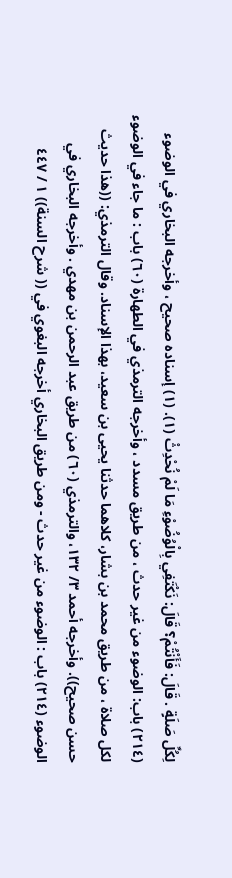لِكُلِّ صَلَةٍ . قَالَ: فَأَنْتُمْ؟ قَالَ: نَكْتَفِي بِالْوُضُوْءِ مَا لَمْ نُحْدِثْ (١). (١) إسناده صحيح ، وأخرجه البخاري في الوضوء (٢١٤) باب: الوضوء من غير حدث ، من طريق مسدد ، وأخرجه الترمذي في الطهارة (٦٠) باب : ما جاء في الوضوء لكل صلاة ، من طريق محمد بن بشار، كلاهما حدثنا يحيى بن سعيد، بهذا الإسناد. وقال الترمذي: ((هذا حديث حسن صحيح)). وأخرجه أحمد ٣/ ١٣٢، والترمذي (٦٠) من طريق عبد الرحمن بن مهدي . وأخرجه البخاري في الوضوء (٢١٤) باب : الوضوء من غير حدث - ومن طريق البخاري أخرجه البغوي في (( شرح السنة)) ١ / ٤٤٧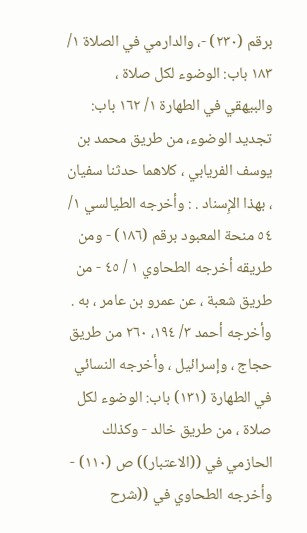برقم (٢٣٠) -، والدارمي في الصلاة ١/ ١٨٣ باب: الوضوء لكل صلاة ، والبيهقي في الطهارة ١/ ١٦٢ باب: تجديد الوضوء، من طريق محمد بن يوسف الفريابي ، كلاهما حدثنا سفيان ، بهذا الإِسناد . : وأخرجه الطيالسي ١/ ٥٤ منحة المعبود برقم (١٨٦) - ومن طريقه أخرجه الطحاوي ١ / ٤٥ - من طريق شعبة ، عن عمرو بن عامر ، به . وأخرجه أحمد ٣/ ١٩٤، ٢٦٠ من طريق حجاج ، وإسرائيل ، وأخرجه النسائي في الطهارة (١٣١) باب: الوضوء لكل صلاة ، من طريق خالد - وكذلك الحازمي في ((الاعتبار)) ص (١١٠) - وأخرجه الطحاوي في ((شرح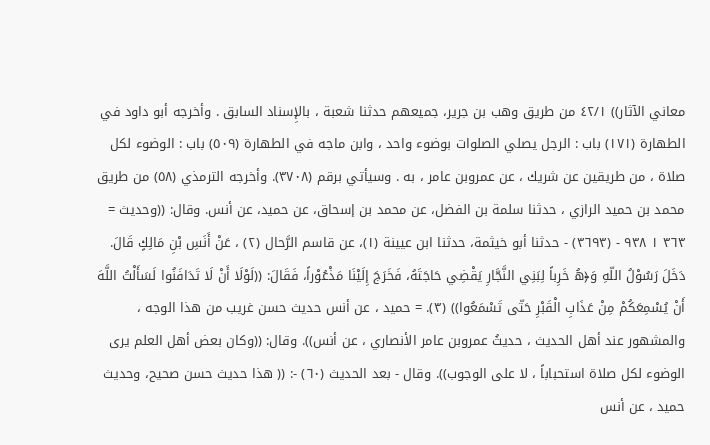معاني الآثار)) ٤٢/١ من طريق وهب بن جرير، جميعهم حدثنا شعبة ، بالإِسناد السابق . وأخرجه أبو داود في الطهارة (١٧١) باب : الرجل يصلي الصلوات بوضوء واحد ، وابن ماجه في الطهارة (٥٠٩) باب : الوضوء لكل صلاة ، من طريقين عن شريك ، عن عمروبن عامر ، به . وسيأتي برقم (٣٧٠٨). وأخرجه الترمذي (٥٨) من طريق محمد بن حميد الرازي ، حدثنا سلمة بن الفضل، عن محمد بن إسحاق، عن حميد، عن أنس. وقال: ((وحديث = ٣٦٣ ١ ٩٣٨ - (٣٦٩٣) - حدثنا أبو خيثمة، حدثنا ابن عيينة (١)، عن قاسم الرَّحال (٢) ، عَنْ أَنَسِ بْنِ مَالِكٍ قَالَ. دَخَلَ رَسُوْلُ اللّهِ وَ﴿هُ خَرِباً لِبَنِي النَّجَّارِ يَقْضِي حَاجَتَهُ، فَخَرَجَ إِلَيْنَا مَذْعُوْراً، فَقَالَ: ((لَوْلَا أَنْ لَا تَدَافَنُوا لَسَأَلْتُ اللَّهَ أَنْ يُسْمِعَكُمْ مِنْ عَذَابِ الْقَبْرِ حَتّى تَسْمَعُوا)) (٣). = حميد ، عن أنس حديث حسن غريب من هذا الوجه ، والمشهور عند أهل الحديث ، حديثُ عمروبن عامر الأنصاري ، عن أنس)). وقال: ((وكان بعض أهل العلم يرى الوضوء لكل صلاة استحباباً ، لا على الوجوب)). وقال - بعد الحديث (٦٠) -: (( هذا حديث حسن صحيح، وحديث حميد ، عن أنس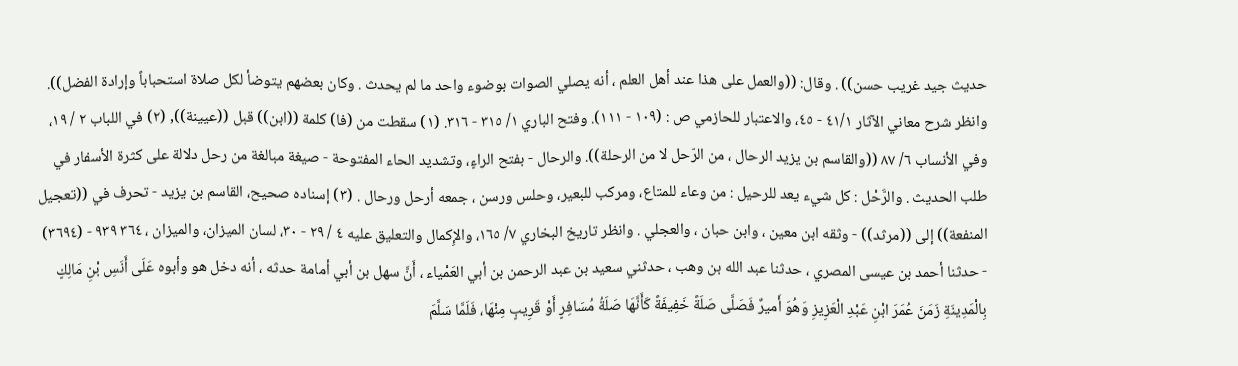حديث جيد غريب حسن)) . وقال: ((والعمل على هذا عند أهل العلم ، أنه يصلي الصوات بوضوء واحد ما لم يحدث . وكان بعضهم يتوضأ لكل صلاة استحباباً وإرادة الفضل)). وانظر شرح معاني الآثار ٤١/١ - ٤٥، والاعتبار للحازمي ص : (١٠٩ - ١١١). وفتح الباري ١/ ٣١٥ - ٣١٦. (١) سقطت من (فا) كلمة ((ابن)) قبل ((عيينة)), (٢) في اللباب ٢ / ١٩، وفي الأنساب ٦/ ٨٧ ((والقاسم بن يزيد الرحال ، من الرّحل لا من الرحلة)). والرحال - بفتح الراءٍ، وتشديد الحاء المفتوحة - صيغة مبالغة من رحل دلالة على كثرة الأسفار في طلب الحديث . والرَّحْل : كل شيء يعد للرحيل : من وعاء للمتاع، ومركب للبعير، وحلس ورسن ، جمعه أرحل ورحال . (٣) إسناده صحيح، القاسم بن يزيد - تحرف في ((تعجيل المنفعة)) إلى ((مرثد)) - وثقه ابن معين ، وابن حبان ، والعجلي . وانظر تاريخ البخاري ٧/ ١٦٥، والإِكمال والتعليق عليه ٤ / ٢٩ - ٣٠، لسان الميزان، والميزان ، ٣٦٤ ٩٣٩ - (٣٦٩٤) - حدثنا أحمد بن عيسى المصري ، حدثنا عبد الله بن وهب ، حدثني سعيد بن عبد الرحمن بن أبي العَمْياء ، أَنَّ سهل بن أبي أمامة حدثه ، أنه دخل هو وأبوه عَلَى أَنَسِ بْنِ مَالِكٍ بِالْمَدِينَةِ زَمَنَ عُمَرَ ابْنِ عَبْدِ الْعَزِيزِ وَهُوَ أَميرٌ فَصَلَّى صَلَةً خَفِيفَةً كَأَنَّهَا صَلَةُ مُسَافِرٍ أَوْ قَرِيبٍ مِنْهَا، فَلَمَّا سَلَّمَ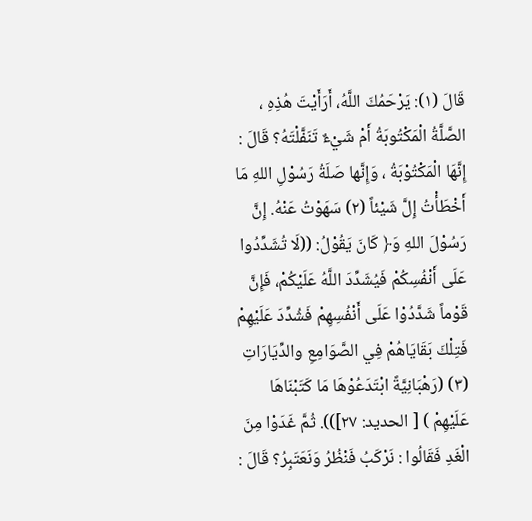قَالَ (١): يَرْحَمُكَ اللَّهُ، أَرَأَيْتَ هُذِهِ ، الصَّلَّةُ الْمَكْتُوبَةُ أَمْ شَيْءٌ تَنَفَّلْتَهُ؟ قَالَ : إِنَّهَا الْمَكْتُوْبَةُ ، وَإِنَّها صَلَةُ رَسُوْلِ اللهِ مَا أَخْطَأْتُ إِلَّ شَيْئاً (٢) سَهَوْتُ عَنْهُ. إِنَّ رَسُوْلَ اللهِ وَ﴿ كَانَ يَقُوْلُ: ((لَا تُشَدِّدُوا عَلَى أَنْفُسِكُمْ فَيُشَدِّدَ اللَّهُ عَلَيْكُمْ، فَإِنَّ قَوْماً شَدَّدُوْا عَلَى أَنْفُسِهِمْ فَشُدِّدَ عَلَيْهِمْ فَتِلْكَ بَقَايَاهُمْ فِي الصَّوَامِعِ والدِّيَارَاتِ (٣) (رَهْبَانِيَّةً ابْتَدَعُوْهَا مَا كَتَبْنَاهَا عَلَيْهِمْ ) [ الحديد: ٢٧])). ثُمَّ غَدَوْا مِنَ الْغَدِ فَقَالُوا : نَرْكَبُ فَنْظُرُ وَنَعَتَبِرُ؟ قَالَ :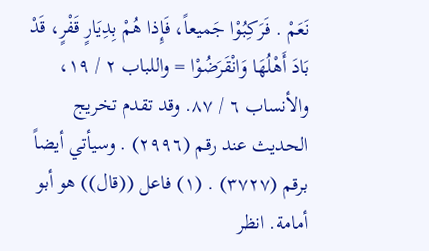نَعَمْ . فَرَكِبُوْا جَميعاً، فَإِذا هُمْ بِدِيَارٍ قَفْرٍ، قَدْ بَادَ أَهْلُهَا وَانْقَرَضُوْا = واللباب ٢ / ١٩، والأنساب ٦ / ٨٧. وقد تقدم تخريج الحديث عند رقم (٢٩٩٦) . وسيأتي أيضاً برقم (٣٧٢٧) . (١) فاعل ((قال)) هو أبو أمامة. انظر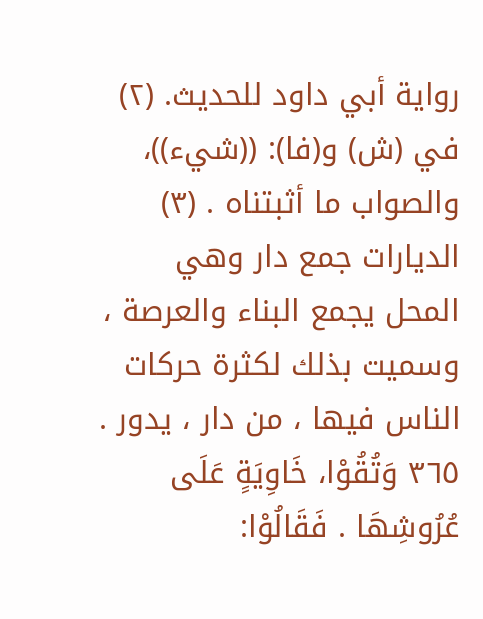رواية أبي داود للحديث. (٢) في (ش) و(فا): ((شيء))، والصواب ما أثبتناه . (٣) الديارات جمع دار وهي المحل يجمع البناء والعرصة ، وسميت بذلك لكثرة حرکات الناس فيها ، من دار ، يدور . ٣٦٥ وَتُقُوْا، خَاوِيَةٍ عَلَى عُرُوشِهَا . فَقَالُوْا: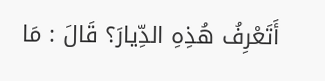أَتَعْرِفُ هُذِهِ الدِّيارَ؟ قَالَ : مَا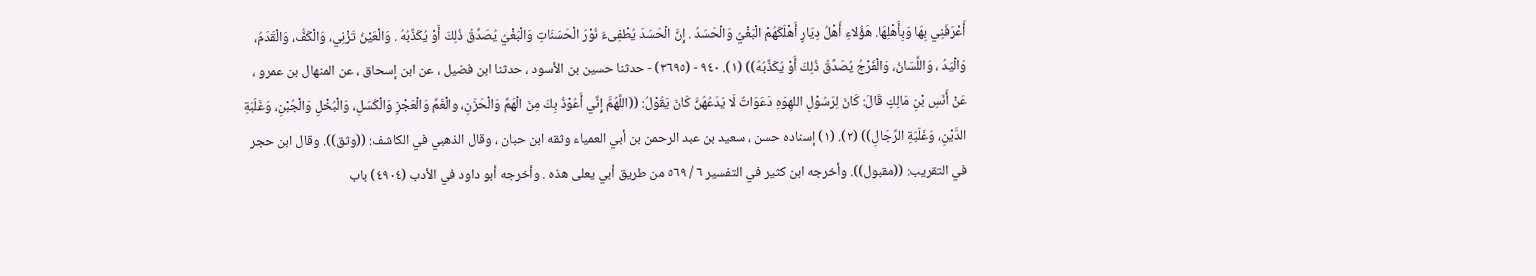أَعْرَفَنِي بِهَا وَبِأَهْلِهَا. هَؤُلاءِ أَهْلُ دِيَارٍ أَهْلَكَهُمْ الْبَغْيُ وَالْحَسَدُ . إِنَّ الْحَسَدَ يُطْفِىءُ نُوْرَ الْحَسَنَاتِ وَالْبَغْيُ يُصَدِّقُ ذُلِكَ أَوْ يُكَذِّبُهُ . وَالْعَيْنُ تَزْنِي، وَالْكَفُّ، وَالْقَدَمُ، وَالْيَدُ ، وَاللِّسَانُ، وَالْفَرْجُ يُصَدِّقُ ذُلِكَ أَوْ يُكَذِّبُهُ)) (١). ٩٤٠ - (٣٦٩٥) - حدثنا حسين بن الأسود ، حدثنا ابن فضيل ، عن ابن إسحاق ، عن المنهال بن عمرو ، عَنْ أَنَسِ بْنِ مَالِكٍ قَالَ: كَانَ لِرَسُوْلِ اللهِوَهِ دَعَوَاتٌ لَا يَدَعُهُنَّ كَانَ يَقُوْلُ: ((اللَّهُمَّ إِنِّي أَعُوْذُ بِكَ مِنَ الْهَمِّ وَالْحَزَنِ، والْغَمِّ وَالْعَجْزِ وَالْكَسَلِ، وَالْبُخْلِ وَالْجُبْنِ، وَغَلَبَةِ الدَّيْنِ، وَغَلَبَةِ الرِّجَالِ)) (٢). (١) إسناده حسن ، سعيد بن عبد الرحمن بن أبي العمياء وثقه ابن حبان ، وقال الذهبي في الكاشف: ((وثق)). وقال ابن حجر في التقريب: ((مقبول)). وأخرجه ابن كثير في التفسير ٦ / ٥٦٩ من طريق أبي يعلى هذه . وأخرجه أبو داود في الأدب (٤٩٠٤) باب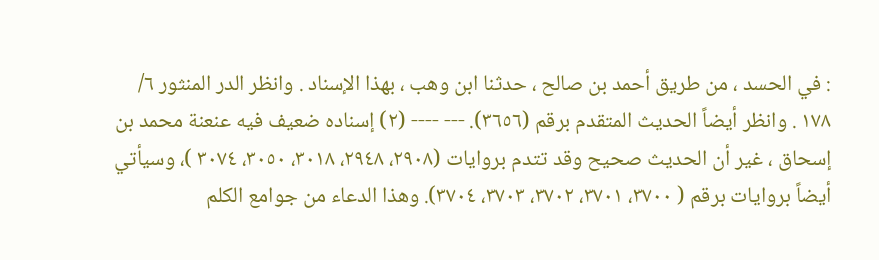: في الحسد ، من طريق أحمد بن صالح ، حدثنا ابن وهب ، بهذا الإسناد . وانظر الدر المنثور ٦/ ١٧٨ . وانظر أيضاً الحديث المتقدم برقم (٣٦٥٦). --- ---- (٢) إسناده ضعيف فيه عنعنة محمد بن إسحاق ، غير أن الحديث صحيح وقد تتدم بروايات (٢٩٠٨، ٢٩٤٨، ٣٠١٨، ٣٠٥٠، ٣٠٧٤ )، وسيأتي أيضاً بروايات برقم ( ٣٧٠٠، ٣٧٠١، ٣٧٠٢، ٣٧٠٣، ٣٧٠٤). وهذا الدعاء من جوامع الكلم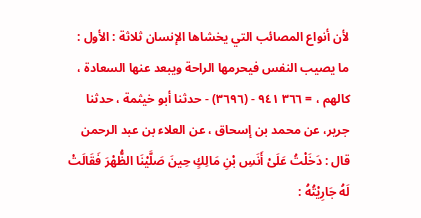لأن أنواع المصائب التي يخشاها الإنسان ثلاثة : الأول : ما يصيب النفس فيحرمها الراحة ويبعد عنها السعادة ، كالهم ، = ٣٦٦ ٩٤١ - (٣٦٩٦) - حدثنا أبو خيثمة ، حدثنا جرير، عن محمد بن إسحاق ، عن العلاء بن عبد الرحمن قال : دَخَلْتُ عَلَىْ أَنَسِ بْنِ مَالِكٍ حِينَ صَلَّيْنَا الظُّهْرَ فَقَالَتْ لَهُ جَارِيْتُهُ :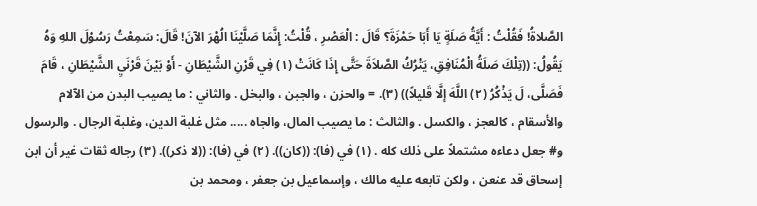الصَّلاةُ! فَقُلْتُ : أَيَّةُ صَلَةٍ يَا أَبَا حَمْزَةَ؟ قَالَ : الْعَصْرِ ، قُلْتُ: إِنَّمَا صَلَّيْنَا الُهْرَ الآنَ! قَالَ: سَمِعْتُ رَسُوْلَ اللهِ وَهُ يَقُولُ: ((تِلْكَ صَلَةُ الْمُنَافِقِ، يَتْرُكُ الصَّلاَةَ حَتَّى إِذَا كَانَتْ (١) فِي قَرْنِ الشَّيْطَانِ - أَوْ بَيْنَ قَرْنَيِ الشَّيْطَانِ ، قَامَ فَصَلَّى، لَ يَذْكُرُ (٢) اللَّهَ إلَّا قَليلاً)) (٣). = والحزن ، والجبن ، والبخل . والثاني : ما يصيب البدن من الآلام والأسقام ، كالعجز ، والكسل . والثالث : ما يصيب المال، والجاه ..... مثل غلبة الدين، وغلبة الرجال . والرسول و# جعل دعاءه مشتملاً على ذلك كله . (١) في (فا): ((كان)). (٢) في (فا): ((لا ذكر)). (٣) رجاله ثقات غير أن ابن إسحاق قد عنعن ، ولكن تابعه عليه مالك ، وإسماعيل بن جعفر ، ومحمد بن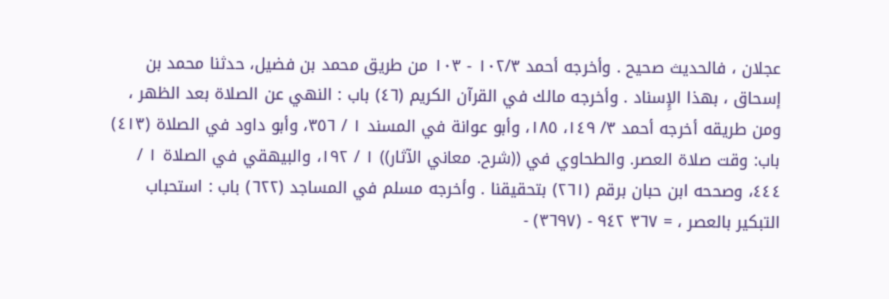عجلان ، فالحديث صحيح . وأخرجه أحمد ١٠٢/٣ - ١٠٣ من طريق محمد بن فضيل، حدثنا محمد بن إسحاق ، بهذا الإِسناد . وأخرجه مالك في القرآن الكريم (٤٦) باب : النهي عن الصلاة بعد الظهر ، ومن طريقه أخرجه أحمد ٣/ ١٤٩، ١٨٥، وأبو عوانة في المسند ١ / ٣٥٦، وأبو داود في الصلاة (٤١٣) باب: وقت صلاة العصر. والطحاوي في ((شرح. معاني الآثار)) ١ / ١٩٢، والبيهقي في الصلاة ١ / ٤٤٤، وصححه ابن حبان برقم (٢٦١) بتحقيقنا . وأخرجه مسلم في المساجد (٦٢٢) باب : استحباب التبكير بالعصر ، = ٣٦٧ ٩٤٢ - (٣٦٩٧) -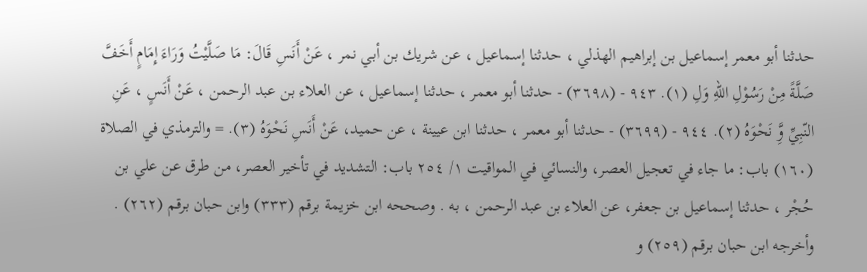حدثنا أبو معمر إسماعيل بن إبراهيم الهذلي ، حدثنا إسماعيل ، عن شريك بن أبي نمر ، عَنْ أَنَسِ قَالَ: مَا صَلَّيْتُ وَرَاءَ إِمَامٍ أَخَفَّ صَلَّةً مِنْ رَسُوْلِ اللهِ وَلِ (١). ٩٤٣ - (٣٦٩٨) - حدثنا أبو معمر ، حدثنا إسماعيل ، عن العلاء بن عبد الرحمن ، عَنْ أَنَسٍ ، عَنِ النّبِيِّ وَِّ نَحْوَهُ (٢). ٩٤٤ - (٣٦٩٩) - حدثنا أبو معمر ، حدثنا ابن عيينة ، عن حميد، عَنْ أَنَسِ نَحْوَهُ (٣). = والترمذي في الصلاة (١٦٠) باب: ما جاء في تعجيل العصر، والنسائي في المواقيت ١/ ٢٥٤ باب: التشديد في تأخير العصر، من طرق عن علي بن حُجْر ، حدثنا إسماعيل بن جعفر، عن العلاء بن عبد الرحمن ، به . وصححه ابن خزيمة برقم (٣٣٣) وابن حبان برقم (٢٦٢) . وأخرجه ابن حبان برقم (٢٥٩) و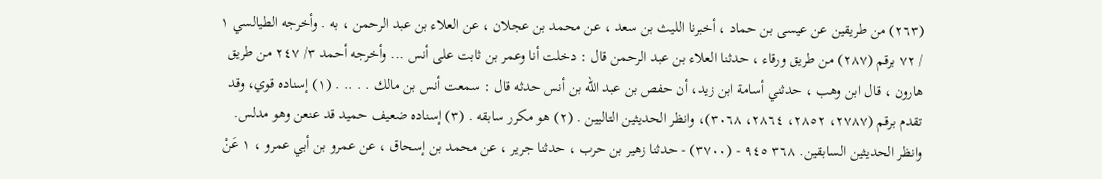(٢٦٣) من طريقين عن عيسى بن حماد ، أخبرنا الليث بن سعد ، عن محمد بن عجلان ، عن العلاء بن عبد الرحمن ، به . وأخرجه الطيالسي ١ / ٧٢ برقم (٢٨٧) من طريق ورقاء ، حدثنا العلاء بن عبد الرحمن قال : دخلت أنا وعمر بن ثابت على أنس ... وأخرجه أحمد ٣/ ٢٤٧ من طريق هارون ، قال ابن وهب ، حدثني أسامة ابن زيد، أن حفص بن عبد الله بن أنس حدثه قال : سمعت أنس بن مالك . . .. . (١) إسناده قوي، وقد تقدم برقم (٢٧٨٧، ٢٨٥٢، ٢٨٦٤، ٣٠٦٨)، وانظر الحديثين التاليين . (٢) هو مكرر سابقه . (٣) إسناده ضعيف حميد قد عنعن وهو مدلس. وانظر الحديثين السابقين. ٣٦٨ ٩٤٥ - (٣٧٠٠) - حدثنا زهير بن حرب ، حدثنا جرير ، عن محمد بن إسحاق ، عن عمرو بن أبي عمرو ، ١ عَنْ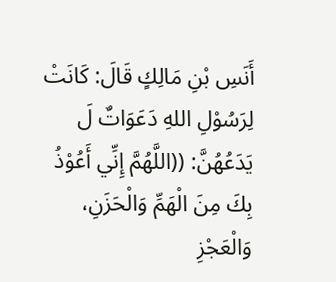أَنَسِ بْنِ مَالِكٍ قَالَ: كَانَتْ لِرَسُوْلِ اللهِ دَعَوَاتٌ لَ يَدَعُهُنَّ: ((اللَّهُمَّ إِنِّي أَعُوْذُ بِكَ مِنَ الْهَمِّ وَالْحَزَنِ، وَالْعَجْزِ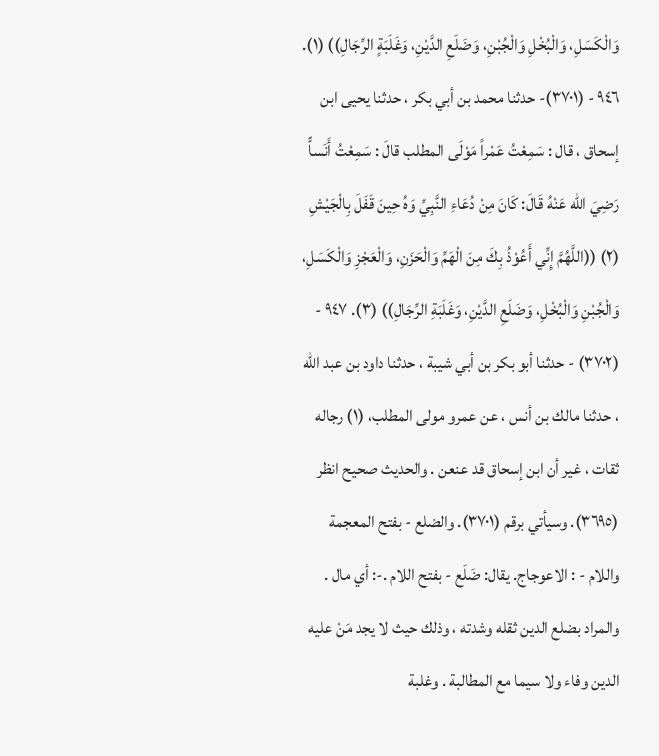وَالْكَسَلِ، وَالْبُخْلِ وَالْجُبْنِ، وَضَلَعِ الدَّيْنِ، وَغَلَبَةٍ الرِّجَالِ)) (١). ٩٤٦ - (٣٧٠١)- حدثنا محمد بن أبي بكر ، حدثنا يحيى ابن إسحاق ، قال : سَمِعْتُ عَمْراً مَوْلَى المطلب قالَ : سَمِعْتُ أَنَساًّ رَضِيَ الله عَنْهُ قَالَ: كَانَ مِنْ دُعَاءِ النَّبِيِّ وَهُ حِينَ قَفَلَ بِالْجَيْشِ (٢) ((اللَّهُمَّ إِنِّي أَعُوْذُ بِكَ مِنَ الْهَمِّ وَالْحَزَنِ، وَالْعَجْزِ وَالْكَسَلِ، وَالْجُبْنِ وَالْبُخْلِ، وَضَلَعِ الدَّيْنِ، وَغَلَبَةِ الرِّجَالِ)) (٣). ٩٤٧ - (٣٧٠٢) - حدثنا أبو بكر بن أبي شيبة ، حدثنا داود بن عبد الله ، حدثنا مالك بن أنس ، عن عمرو مولى المطلب، (١) رجاله ثقات ، غير أن ابن إسحاق قد عنعن . والحديث صحيح انظر (٣٦٩٥). وسيأتي برقم (٣٧٠١). والضلع - بفتح المعجمة واللام - : الاعوجاج. يقال: ضَلَع - بفتح اللام .-: أي مال . والمراد بضلع الدين ثقله وشدته ، وذلك حيث لا يجد مَنْ عليه الدين وفاء ولا سيما مع المطالبة . وغلبة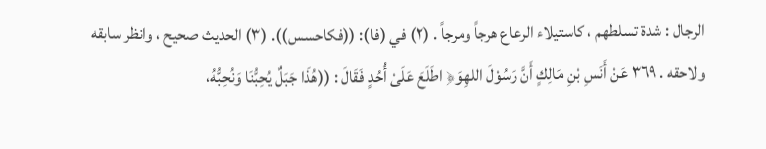الرجال : شدة تسلطهم ، كاستيلاء الرعاع هرجاً ومرجاً . (٢) في (فا): ((فكاحسس)). (٣) الحديث صحيح ، وانظر سابقه ولاحقه . ٣٦٩ عَنْ أَنَسِ بْنِ مَالِكٍ أَنَّ رَسُوْلَ اللهِوَ﴿ اطَلَعَ عَلَىْ أُحُدٍ فَقَالَ : ((هُذَا جَبَلٌ يُحِبُّنَا وَنُحِبُّهُ،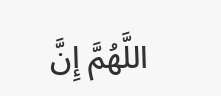اللَّهُمَّ إِنَّ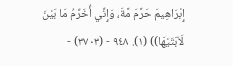إِبْرَاهِيمَ حَرَّمَ مَّةَ، وَإِنِّي أُخَرِّمُ مَا بَيْنَ لَاَبَتَيْهَا)) (١). ٩٤٨ - (٣٧٠٣) -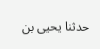حدثنا يحيى بن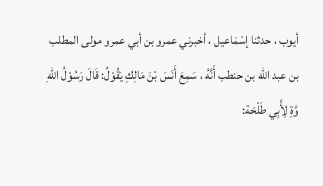أيوب ، حدثنا إسْمَاعيل ، أخبرني عمرو بن أبي عمرو مولى المطلب بن عبد الله بن حنطب أَنَّهُ ، سَمِعَ أَنَسَ بْنَ مَالِكِ يَقُوْلُ: قَالَ رَسُوْلُ اللهِ وَّةِ لِأَّبِي طَلْحَة: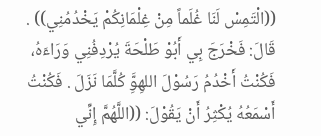((الْتَمِسْ لَنَا غُلَماً مِنْ غِلْمَانِكُمْ يَخْدُمُنِي)) . قَالَ: فَخْرَجَ بِي أَبُوْ طَلْحَةَ يُرْدِفُنِي وَرَاءَهُ، فَكُنْتُ أَخْدُمُ رَسُوْلَ اللهِوَِّ كُلَّمَا نَزَلَ . فَكُنْتُ أَسْمَعُهُ يُكْثِرُ أَنْ يَقُوْلَ: ((اللَّهُمَّ إِنِّي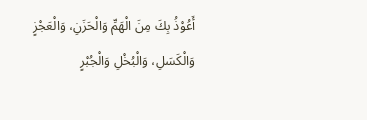أَعُوْذُ بِكَ مِنَ الْهَمِّ وَالْحَزَنِ، وَالْعَجْزٍ وَالْكَسَلِ، وَالْبُخْلِ وَالْجُبْرٍ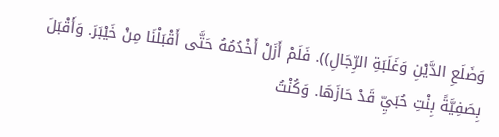وَضَلَعِ الدَّيْنِ وَغَلَبَةِ الرِّجَالِ)). فَلَمْ أَزَلْ أَخْدُمُهُ حَتَّى أَقْبَلْنَا مِنْ خَيْبَرَ. وَأَقْبَلَ بِصَفِيَّةً بِنْتِ حُبَيِّ قَدْ حَازَهَا. وَكُنْتُ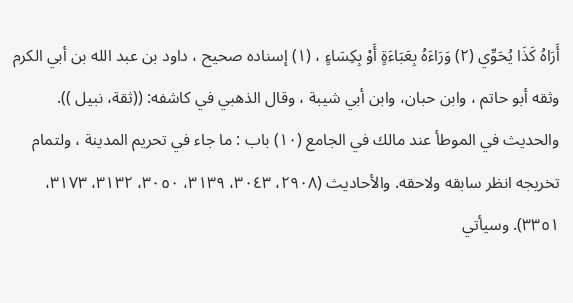أَرَاهُ كَذَا يُحَوِّي (٢) وَرَاءَهُ بِعَبَاءَةٍ أَوْ بِكِسَاءٍ ، (١) إسناده صحيح ، داود بن عبد الله بن أبي الكرم وثقه أبو حاتم ، وابن حبان، وابن أبي شيبة ، وقال الذهبي في كاشفه: ((ثقة، نبيل )). والحديث في الموطأ عند مالك في الجامع (١٠) باب : ما جاء في تحريم المدينة ، ولتمام تخريجه انظر سابقه ولاحقه. والأحاديث (٢٩٠٨، ٣٠٤٣، ٣١٣٩، ٣٠٥٠، ٣١٣٢، ٣١٧٣، ٣٣٥١). وسيأتي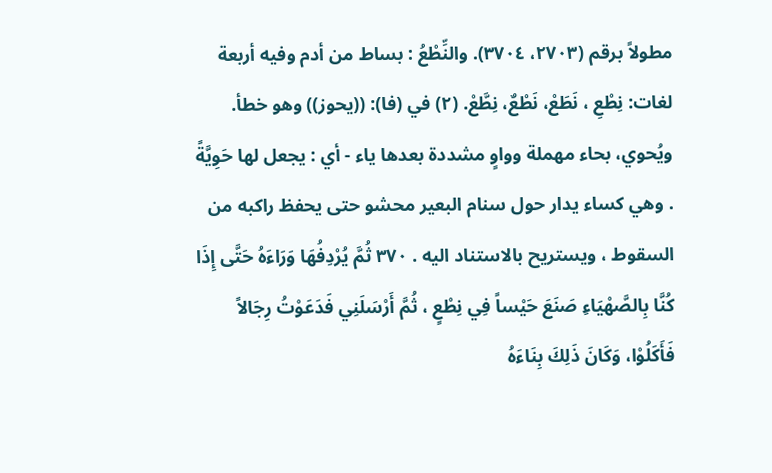مطولاً برقم (٢٧٠٣، ٣٧٠٤). والنِّطْعُ : بساط من أدم وفيه أربعة لغات: نِطْعِ ، نَطَعْ، نَطْعٌ، نِطَّعْ. (٢) في (فا): ((يحوز)) وهو خطأ. ويُحوي، بحاء مهملة وواوٍ مشددة بعدها ياء - أي : يجعل لها حَوِيَّةً . وهي كساء يدار حول سنام البعير محشو حتى يحفظ راكبه من السقوط ، ويستريح بالاستناد اليه . ٣٧٠ ثُمَّ يُرْدِفُهَا وَرَاءَهُ حَتَّى إِذَا كُنَّا بِالصَّهْيَاءِ صَنَعَ حَيْساً فِي نِطْعٍ ، ثُمَّ أَرْسَلَنِي فَدَعَوْتُ رِجَالاً فَأَكَلُوْا، وَكَانَ ذَلِكَ بِنَاءَهُ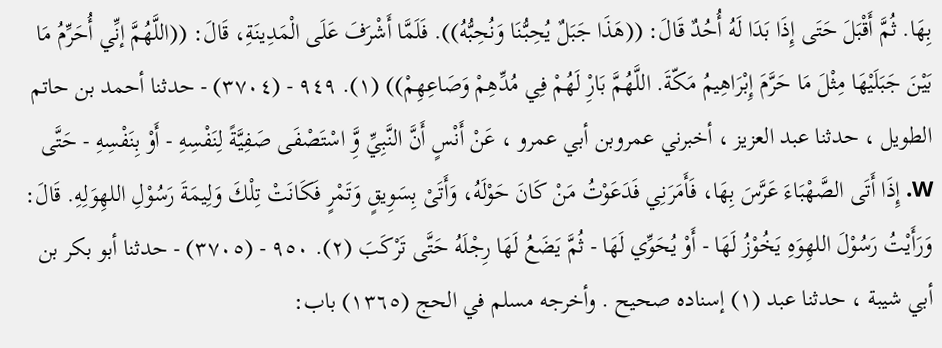بِهَا. ثُمَّ أَقْبَلَ حَتَى إِذَا بَدَا لَهُ أُحُدٌ قَالَ: ((هَذَا جَبَلٌ يُحِبُّنَا وَنُحِبُّهُ)). فَلَمَّا أَشْرَفَ عَلَى الْمَدِينَةِ، قَالَ: ((اللَّهُمَّ إنِّي أُحَرِّمُ مَا بَيْنَ جَبَلَيْهَا مِثْلَ مَا حَرَّمَ إِبْرَاهِيمُ مَكّةَ. اللَّهُمَّ بَارِْ لَهُمْ فِي مُدِّهِمْ وَصَاعِهِمْ)) (١). ٩٤٩ - (٣٧٠٤) - حدثنا أحمد بن حاتم الطويل ، حدثنا عبد العزيز ، أخبرني عمروبن أبي عمرو ، عَنْ أَنْسٍ أَنَّ النَّبِيِّ وَِّ اسْتَصْفَى صَفِيَّةً لِنَفْسِهِ - أَوْ بِنَفْسِهِ - حَتَّى W. إِذَا أَتَى الصَّهْبَاءَ عَرَّسَ بِهَا، فَأَمَرَنِي فَدَعَوْتُ مَنْ كَانَ حَوْلَهُ، وَأَتَىْ بِسَوِيقٍ وَتَمْرٍ فَكَانَتْ تِلْكَ وَلِيمَةَ رَسُوْلِ اللهِوَلِهِ. قَالَ: وَرَأَيْتُ رَسُوْلَ اللهِوَهِ يَخُوْزُ لَهَا - أَوْ يُحَوِّي لَهَا - ثُمَّ يَضَعُ لَهَا رِجْلَهُ حَتَّى تَرْكَبَ (٢). ٩٥٠ - (٣٧٠٥) - حدثنا أبو بكر بن أبي شيبة ، حدثنا عبد (١) إسناده صحيح . وأخرجه مسلم في الحج (١٣٦٥) باب: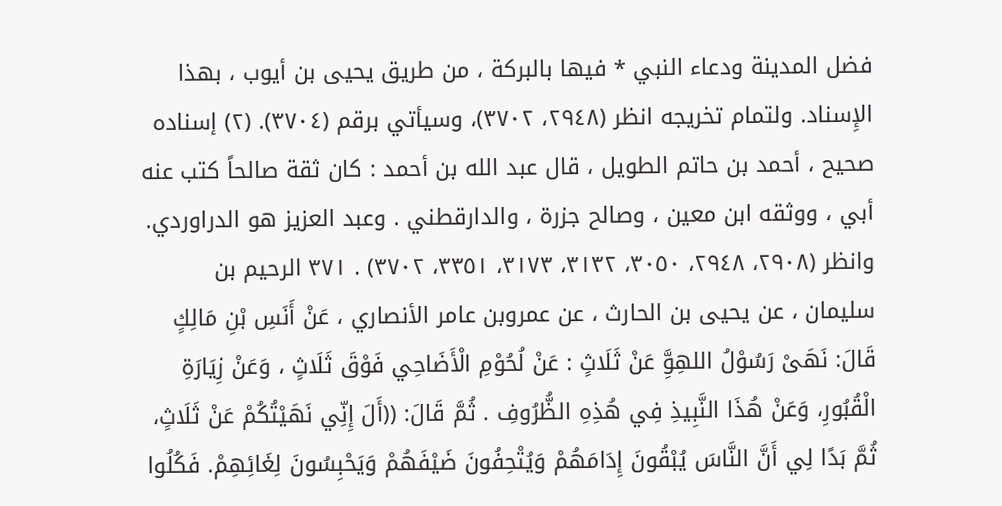فضل المدينة ودعاء النبي * فيها بالبركة ، من طريق يحيى بن أيوب ، بهذا الإِسناد. ولتمام تخريجه انظر (٢٩٤٨، ٣٧٠٢)، وسيأتي برقم (٣٧٠٤). (٢) إسناده صحيح ، أحمد بن حاتم الطويل ، قال عبد الله بن أحمد : كان ثقة صالحاً كتب عنه أبي ، ووثقه ابن معين ، وصالح جزرة ، والدارقطني . وعبد العزيز هو الدراوردي. وانظر (٢٩٠٨، ٢٩٤٨، ٣٠٥٠، ٣١٣٢، ٣١٧٣، ٣٣٥١، ٣٧٠٢) . ٣٧١ الرحيم بن سليمان ، عن يحيى بن الحارث ، عن عمروبن عامر الأنصاري ، عَنْ أَنَسِ بْنِ مَالِكٍ قَالَ: نَهَىْ رَسُوْلُ اللهِوَِّ عَنْ ثَلَاثٍ : عَنْ لُحُوْمِ الْأَضَاحِي فَوْقَ ثَلَاثٍ ، وَعَنْ زِيَارَةِ الْقُبُورِ، وَعَنْ هُذَا النَّبِيذِ فِي هُذِهِ الظُّرُوفِ . ثُمَّ قَالَ: ((أَلَ إِنِّي نَهَيْتُكُمْ عَنْ ثَلَاثٍ، ثُمَّ بَدًا لِي أَنَّ النَّاسَ يُبْقُونَ إِدَامَهُمْ وَيُتْحِفُونَ ضَيْفَهُمْ وَيَحْبِسُونَ لِغَائِهِمْ. فَكُلُوا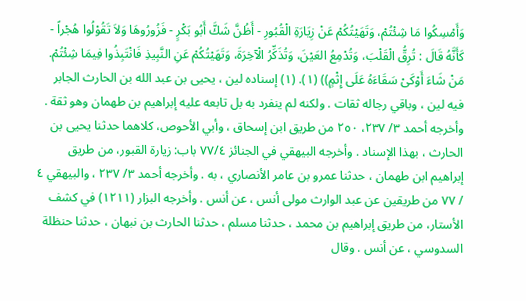وَأَمْسِكُوا مَا شِئْتُمْ، وَتَهَيْتُكُمْ عَنْ زِيَارَةِ الْقُبُورِ - أَظُنَّ شَكَّ أَبُو بَكْرٍ - فَزُورُوهَا وَلاَ تَقُوْلُوا هُجْراً - كَأَنَّهُ قَالَ : تُرِقُّ الْقَلْبَ، وَتُدْمِعُ العَيْنَ، وَتُذَكِّرُ الْآخِرَةَ، وَتَهَيْتُكُمْ عَنِ النَّبِيذِ فَانْتَبِذُوا فِيمَا شِئْتُمْ. مَنْ شَاءَ أَوْكَىْ سَقَاءَهُ عَلَى إِثْمٍ)) (١). (١) إسناده لين ، يحيى بن عبد الله بن الحارث الجابر فيه لين ، وباقي رجاله ثقات . ولكنه لم ينفرد به بل تابعه عليه إبراهيم بن طهمان وهو ثقة . وأخرجه أحمد ٣/ ٢٣٧، ٢٥٠ من طريق ابن إسحاق ، وأبي الأحوص، كلاهما حدثنا يحيى بن الحارث ، بهذا الإسناد . وأخرجه البيهقي في الجنائز ٧٧/٤ باب: زيارة القبور، من طريق إبراهيم ابن طهمان ، حدثنا عمرو بن عامر الأنصاري ، به . وأخرجه أحمد ٣/ ٢٣٧ ، والبيهقي ٤ / ٧٧ من طريقين عن عبد الوارث مولى أنس ، عن أنس . وأخرجه البزار (١٢١١) في كشف الأستار، من طريق إبراهيم بن محمد ، حدثنا مسلم ، حدثنا الحارث بن نبهان ، حدثنا حنظلة السدوسي ، عن أنس . وقال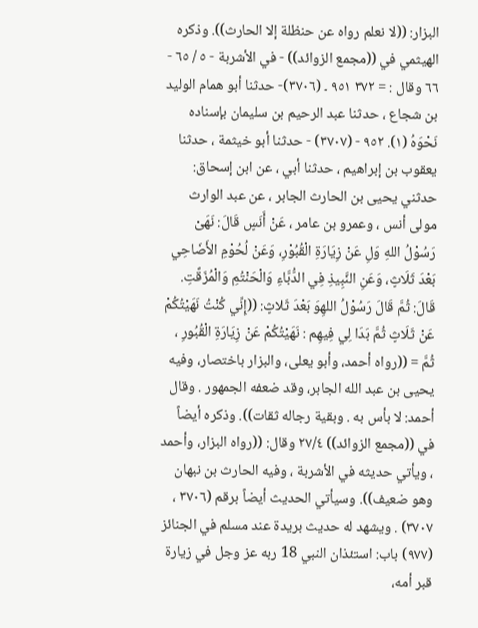البزار: ((لا نعلم رواه عن حنظلة إلا الحارث)). وذكره الهيثمي في ((مجمع الزوائد)) - في الأشربة - ٥ / ٦٥ - ٦٦ وقال : = ٣٧٢ ٩٥١ ۔ (٣٧٠٦)- حدثنا أبو همام الوليد بن شجاع ، حدثنا عبد الرحيم بن سليمان بإسناده نَحْوَهُ (١). ٩٥٢ - (٣٧٠٧) - حدثنا أبو خيثمة ، حدثنا يعقوب بن إبراهيم ، حدثنا أبي ، عن ابن إسحاق: حدثني يحيى بن الحارث الجابر ، عن عبد الوارث مولى أنس ، وعمرو بن عامر ، عَنْ أَنَسٍ قَالَ: نَهَىْ رَسُوْلُ اللهِ وَلِ عَنْ زِيَارَةِ الْقُبُوْرِ، وَعَنْ لُحُوْمِ الأَضَاحِي بَعْدَ ثَلَاثٍ، وَعَنِ النَّبِيذِ فِي الدُّبَّاءِ وَالْحَنْتُمِ وَالْمُزَقَّتِ. قَالَ: ثُمَّ قَالَ رَسُوْلُ اللهِوَ بَعْدَ ثَلاثٍ: ((إِنِّي كُنْتُ نَهَيْتُكُمْ عَنْ ثَلَاثٍ ثُمَّ بَدَا لِي فِيهِم : نَهَيْتُكُمْ عَنْ زِيَارَةِ الْقُبُورِ ، ثُمَّ = ((رواه أحمد، وأبو يعلى، والبزار باختصار، وفيه يحيى بن عبد الله الجابر، وقد ضعفه الجمهور . وقال أحمد: لا بأس به . وبقية رجاله ثقات)). وذكره أيضاً في ((مجمع الزوائد)) ٢٧/٤ وقال: ((رواه البزار، وأحمد ، ويأتي حديثه في الأشربة ، وفيه الحارث بن نبهان وهو ضعيف)). وسيأتي الحديث أيضاً برقم (٣٧٠٦ ، ٣٧٠٧) . ويشهد له حديث بريدة عند مسلم في الجنائز (٩٧٧) باب: استئذان النبي 18 ربه عز وجل في زيارة قبر أمه،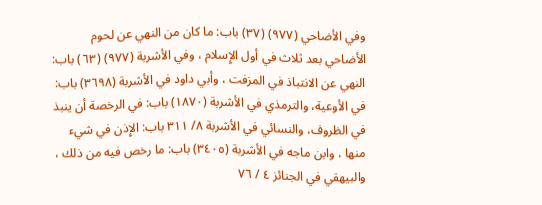وفي الأضاحي (٩٧٧) (٣٧) باب: ما كان من النهي عن لحوم الأضاحي بعد ثلاث في أول الإِسلام ، وفي الأشربة (٩٧٧) (٦٣) باب: النهي عن الانتباذ في المزفت ، وأبي داود في الأشربة (٣٦٩٨) باب: في الأوعية، والترمذي في الأشربة (١٨٧٠) باب: في الرخصة أن ينبذ في الظروف، والنسائي في الأشربة ٨/ ٣١١ باب: الإِذن في شيء منها ، وابن ماجه في الأشربة (٣٤٠٥) باب: ما رخص فيه من ذلك ، والبيهقي في الجنائز ٤ / ٧٦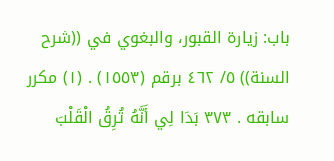باب: زيارة القبور، والبغوي في ((شرح السنة)) ٥/ ٤٦٢ برقم (١٥٥٣) . (١) مكرر سابقه . ٣٧٣ بَدَا لِي أَنَّهُ تُرِقُ الْقَلْبَ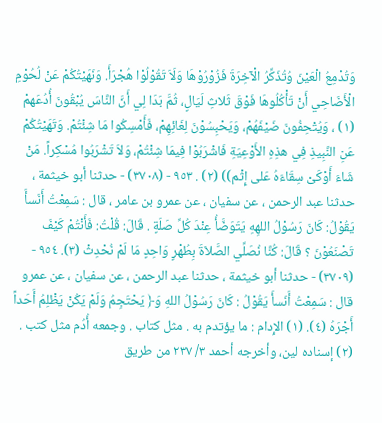وَتُدْمِعُ الْعَيْنَ وُتُذَكِّرُ الْآخِرَةَ فَزُوْرُوْهَا وَلَاَ تَقُوْلُوْا هُجْرَأَ. وَنَهَيْتُكُمْ عَنْ لُحُوْمِ الْأَضَاحِي أَنْ تَأْكُلُوهَا فَوْقَ ثَلاثِ لَيَالٍ، ثُمَّ بَدَا لِي أَنَّ النَّاسَ يُبْقُونَ أُدُعَهمْ (١) ، وَيُتْحِفُونَ ضَيْفَهُمْ، وَيَحْبِسُوْنَ لِغَائِهِمْ، فَأَمْسِكُوا مَا شِئْتُمْ. وَتَهَيْتُكُمْ عَنِ النَّبِيذِ فِي هذِهِ الأَوْعِيَةِ فَاشْرَبُوْا فِيمَا شِئْتُمْ، وَلاَ تَشْرَبُوا مُسْكِراً. مَنْ شَاءَ أَوْكَىْ سِقَاءَهُ عَلى إِثْم)) (٢) . ٩٥٣ - (٣٧٠٨) - حدثنا أبو خيثمة ، حدثنا عبد الرحمن ، عن سفيان ، عن عمرو بن عامر ، قال : سَمِعْتُ أَنَسأَ يَقُوْلُ: كَانَ رَسُوْلُ اللهِهِ يَتَوَضَّأُ عِنْدَ كُلِّ صَلَةٍ . قَالَ: قُلْتُ: فَأَنْتُمْ كَيْفَ تَصْنَعُوْنَ ؟ قَالَ: كُنَّا نُصَلِّي الصَّلاَةَ بِطُهْرٍ وَاحِدٍ مَا لَمْ نُحْدِثْ (٣). ٩٥٤ - (٣٧٠٩) - حدثنا أبو خيثمة ، حدثنا عبد الرحمن ، عن سفيان ، عن عمرو قال : سَمِعْتُ أَنَسأَ يَقُوْلُ : كَانَ رَسُوْلُ اللهِ وَ﴿ يَحْتَجِمُ وَلَمْ يَكُنْ يَظْلِمُ أَحَداً أَجْرَهُ (٤). (١) الإِدام : ما يؤتدم به . مثل كتاب . وجمعه أُدُم مثل كتب . (٢) إسناده لين، وأخرجه أحمد ٣/ ٢٣٧ من طريق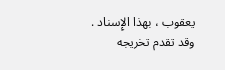يعقوب ، بهذا الإِسناد . وقد تقدم تخريجه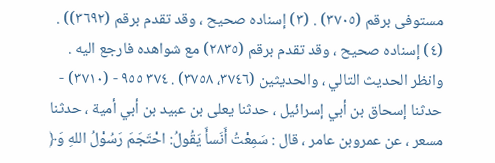مستوفى برقم (٣٧٠٥) . (٣) إسناده صحيح ، وقد تقدم برقم (٣٦٩٢)) . (٤) إسناده صحيح ، وقد تقدم برقم (٢٨٣٥) مع شواهده فارجع اليه . وانظر الحديث التالي ، والحديثين (٣٧٤٦، ٣٧٥٨) . ٣٧٤ ٩٥٥ - (٣٧١٠) - حدثنا إسحاق بن أبي إسرائيل ، حدثنا يعلى بن عبيد بن أبي أمية ، حدثنا مسعر ، عن عمروبن عامر ، قال : سَمِعْتُ أَنَسأَ يَقُولُ: احْتَجَمَ رَسُوْلُ اللهِ وَ﴿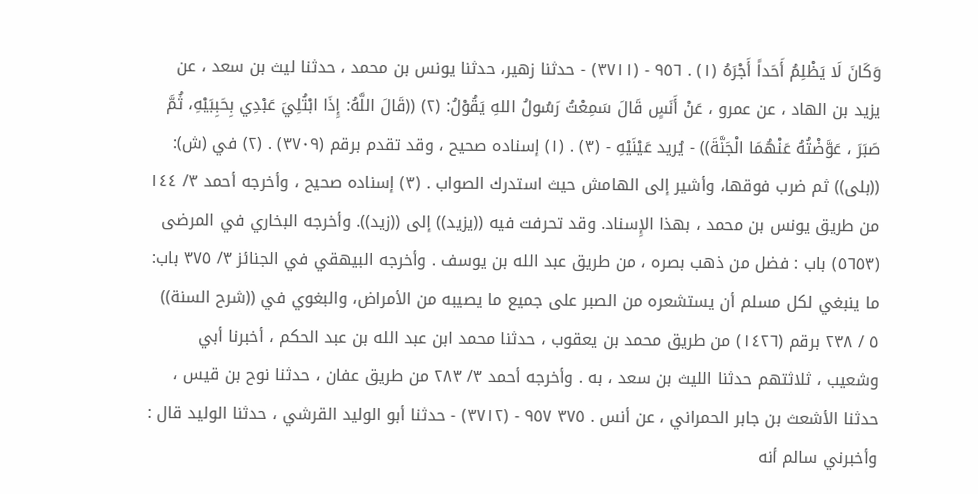وَكَانَ لَا يَظْلِمُ أَحَداً أَجْرَهُ (١) . ٩٥٦ - (٣٧١١) - حدثنا زهير، حدثنا يونس بن محمد ، حدثنا ليث بن سعد ، عن يزيد بن الهاد ، عن عمرو ، عَنْ أَنَسٍ قَالَ سَمِعْتُ رَسُولُ اللهِ يَقُوْلُ: (٢) ((قَالَ اللَّهُ: إِذَا ابْتُلِيَ عَبْدِي بِحَبِبَيْهِ، ثُمَّ صَبَرَ ، عَوَّضْتُهُ عَنْهُمَا الْجَنَّةَ)) - يُريد عَيْنَيْهِ - (٣) . (١) إسناده صحيح ، وقد تقدم برقم (٣٧٠٩) . (٢) في (ش): ((بلى)) ثم ضرب فوقها، وأشير إلى الهامش حيث استدرك الصواب . (٣) إسناده صحيح ، وأخرجه أحمد ٣/ ١٤٤ من طريق يونس بن محمد ، بهذا الإِسناد. وقد تحرفت فيه ((يزيد)) إلى ((زيد)). وأخرجه البخاري في المرضى (٥٦٥٣) باب : فضل من ذهب بصره ، من طريق عبد الله بن يوسف . وأخرجه البيهقي في الجنائز ٣/ ٣٧٥ باب: ما ينبغي لكل مسلم أن يستشعره من الصبر على جميع ما يصيبه من الأمراض، والبغوي في ((شرح السنة)) ٥ / ٢٣٨ برقم (١٤٢٦) من طريق محمد بن يعقوب ، حدثنا محمد ابن عبد الله بن عبد الحكم ، أخبرنا أبي وشعيب ، ثلاثتهم حدثنا الليث بن سعد ، به . وأخرجه أحمد ٣/ ٢٨٣ من طريق عفان ، حدثنا نوح بن قيس ، حدثنا الأشعث بن جابر الحمراني ، عن أنس . ٣٧٥ ٩٥٧ - (٣٧١٢) - حدثنا أبو الوليد القرشي ، حدثنا الوليد قال : وأخبرني سالم أنه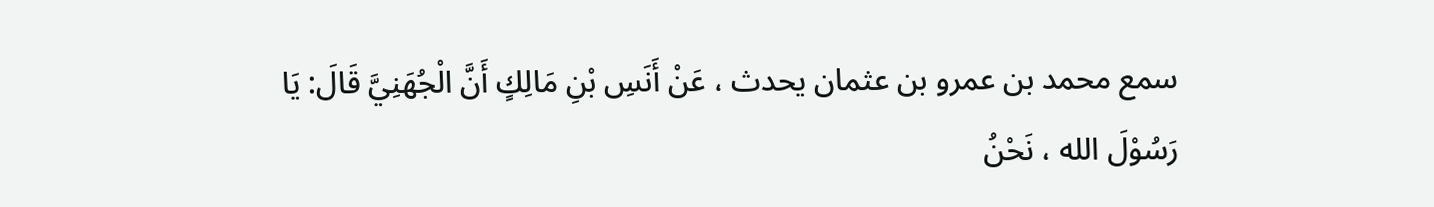سمع محمد بن عمرو بن عثمان يحدث ، عَنْ أَنَسِ بْنِ مَالِكٍ أَنَّ الْجُهَنِيَّ قَالَ: يَا رَسُوْلَ الله ، نَحْنُ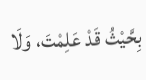بِحَّيْثُ قَدْ عَلِمْتَ، وَلَا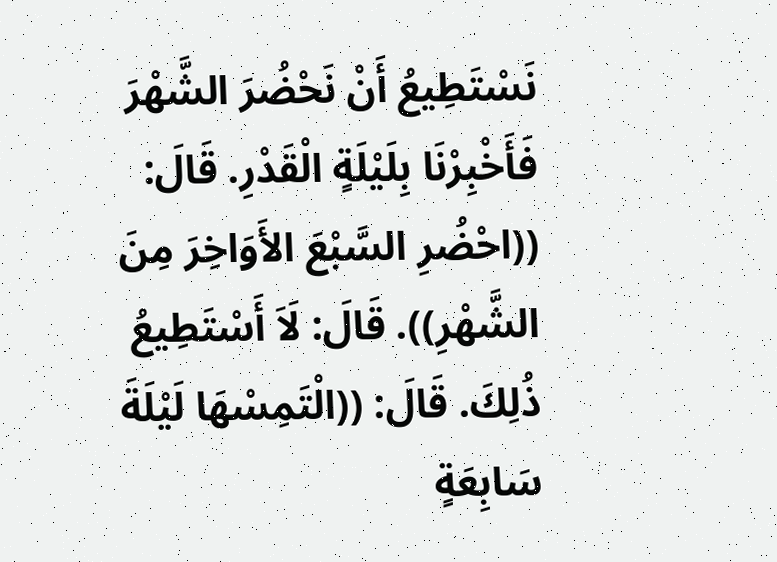نَسْتَطِيعُ أَنْ نَحْضُرَ الشَّهْرَ فَأَخْبِرْنَا بِلَيْلَةٍ الْقَدْرِ. قَالَ: ((احْضُرِ السَّبْعَ الأَوَاخِرَ مِنَ الشَّهْرِ)). قَالَ: لَاَ أَسْتَطِيعُ ذُلِكَ. قَالَ: ((الْتَمِسْهَا لَيْلَةَ سَابِعَةٍ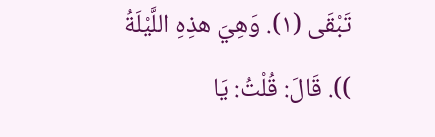تَبْقَى (١). وَهِيَ هذِهِ اللَّيْلَةُ )). قَالَ: قُلْتُ: يَا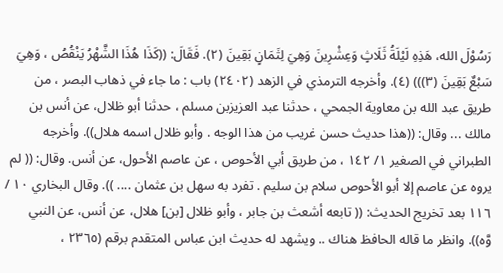رَسُوْلَ الله، هَذِهِ لَيْلَةُ ثَلَاثٍ وَعِشْرِينَ وَهِيَ لِثَمَانٍ بَقِينَ (٢). فَقَالَ: ((كَذَا هُذَا الشَّهْرُ يَنْقُصُ ، وَهِيَ سَبْعٌ بَقِينَ (٣))) (٤). وأخرجه الترمذي في الزهد (٢٤٠٢) باب : ما جاء في ذهاب البصر ، من طريق عبد الله بن معاوية الجمحي ، حدثنا عبد العزيزبن مسلم ، حدثنا أبو ظلال، عن أنس بن مالك ... وقال: ((هذا حديث حسن غريب من هذا الوجه . وأبو ظلال اسمه هلال)). وأخرجه الطبراني في الصغير ١/ ١٤٢ ، من طريق أبي الأحوص ، عن عاصم الأحول، عن أنس. وقال: (( لم يروه عن عاصم إلا أبو الأحوص سلام بن سليم . تفرد به سهل بن عثمان .... )). وقال البخاري ١٠ / ١١٦ بعد تخريج الحديث: (( تابعه أشعث بن جابر ، وأبو ظلال [بن] هلال، عن أنس، عن النبي وَّه)). وانظر ما قاله الحافظ هناك .. ویشهد له حديث ابن عباس المتقدم برقم (٢٣٦٥ ،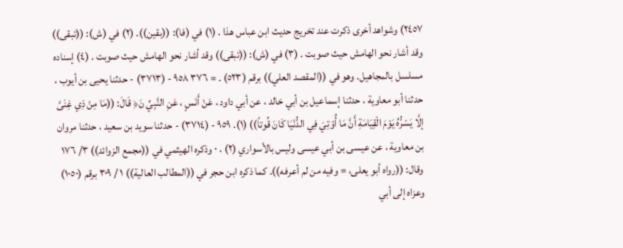٢٤٥٧) وشواهد أخرى ذكرت عند تخريج حديث ابن عباس هذا . (١) في (فا): ((بقين)). (٢) في (ش): ((تبقى)) وقد أشار نحو الهامش حيث صوبت . (٣) في (ش): ((تبقى)) وقد أشار نحو الهامش حيث صوبت . (٤) إسناده مسلسل بالمجاهيل. وهو في ((المقصد العلي)) برقم (٥٢٣) . = ٣٧٦ ٩٥٨ - (٣٧١٣) - حدثنا يحيى بن أيوب ، حدثنا أبو معاوية ، حدثنا إسماعيل بن أبي خالد ، عن أبي داود ، عَنْ أَنَسٍ ، عَنِ النَّبِيِّ نَ﴿ قَالَ: ((مَا مِنْ ذِي غِنَىَّ إلَّا يَسْرُّهُ يَوْمَ الْقِيَامَةِ أَنَّ مَا أُوْتِيَ فِي الدُّنْيَا كَانَ قُوتاً)) (١). ٩٥٩ - (٣٧١٤) - حدثنا سويد بن سعيد ، حدثنا مروان بن معاوية ، عن عيسى بن أبي عيسى وليس بالأسواري (٢) ، ٠ وذكره الهيثمي في ((مجمع الزوائد)) ٣/ ١٧٦ وقال: ((رواه أبو يعلى، = وفيه من لم أعرفه)). كما ذكره ابن حجر في ((المطالب العالية)) ١ / ٣٠٩ برقم (١٠٥٠) وعزاه إلى أبي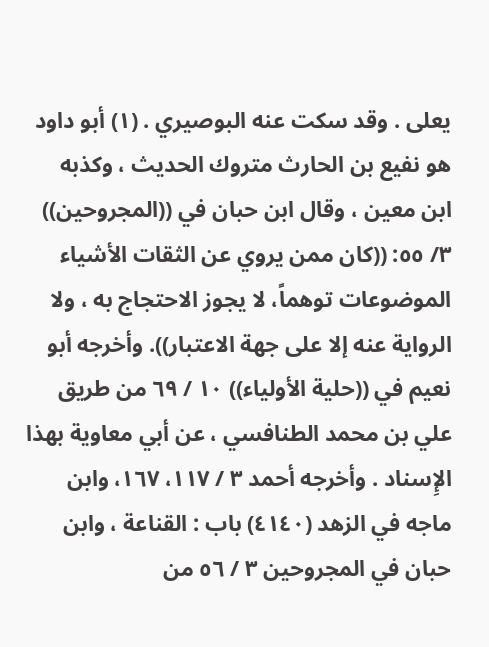يعلى . وقد سكت عنه البوصيري . (١) أبو داود هو نفيع بن الحارث متروك الحديث ، وكذبه ابن معين ، وقال ابن حبان في ((المجروحين)) ٣/ ٥٥: ((كان ممن يروي عن الثقات الأشياء الموضوعات توهماً، لا يجوز الاحتجاج به ، ولا الرواية عنه إلا على جهة الاعتبار)). وأخرجه أبو نعيم في ((حلية الأولياء)) ١٠ / ٦٩ من طريق علي بن محمد الطنافسي ، عن أبي معاوية بهذا الإِسناد . وأخرجه أحمد ٣ / ١١٧، ١٦٧، وابن ماجه في الزهد (٤١٤٠) باب : القناعة ، وابن حبان في المجروحين ٣ / ٥٦ من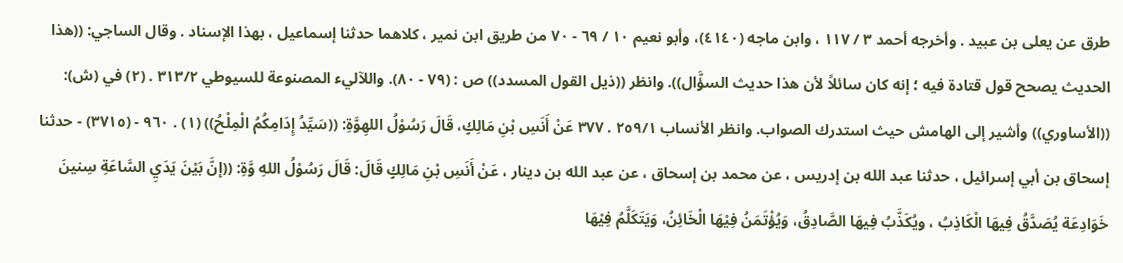طرق عن يعلى بن عبيد . وأخرجه أحمد ٣ / ١١٧ ، وابن ماجه (٤١٤٠)، وأبو نعيم ١٠ / ٦٩ - ٧٠ من طريق ابن نمير ، كلاهما حدثنا إسماعيل ، بهذا الإسناد . وقال الساجي: ((هذا الحديث يصحح قول قتادة فيه ؛ إنه كان سائلاً لأن هذا حديث السؤَّال)). وانظر ((ذيل القول المسدد)) ص : (٧٩ - ٨٠). واللآليء المصنوعة للسيوطي ٣١٣/٢ . (٢) في (ش): ((الأساوري)) وأشير إلى الهامش حيث استدرك الصواب. وانظر الأنساب ٢٥٩/١ . ٣٧٧ عَنْ أَنَسِ بْنِ مَالِكٍ، قَالَ رَسُوْلُ اللهِوَّةِ: ((سَيِّدُ إِدَامِكُمُ الْمِلْحُ)) (١) . ٩٦٠ - (٣٧١٥) - حدثنا إسحاق بن أبي إسرائيل ، حدثنا عبد الله بن إدريس ، عن محمد بن إسحاق ، عن عبد الله بن دینار ، عَنْ أَنَسِ بْنِ مَالِكٍ قَالَ: قَالَ رَسُوْلُ اللهِ وَّةِ: ((إنَّ بَيْنَ يَدَيِ السَّاعَةِ سِنينَ خَوَادِعَة يُصَدَّقُ فِيهَا الْكَاذِبُ ، ويُكَذَّبُ فِيهَا الصَّادِقُ، وَيُؤْتَمَنُ فِيْهَا الْخَائِنُ، وَيَتَكَلَّمُ فِيْهَا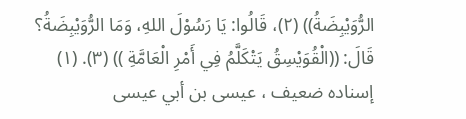الرُّوَيْبِضَةُ)) (٢)، قَالُوا: يَا رَسُوْلَ اللهِ، وَمَا الرُّوَيْبِضَةُ؟ قَالَ: ((الْقُوَيْسِقُ يَتْكَلَّمُ فِي أَمْرِ الْعَامَّةِ )) (٣). (١) إسناده ضعيف ، عيسى بن أبي عيسى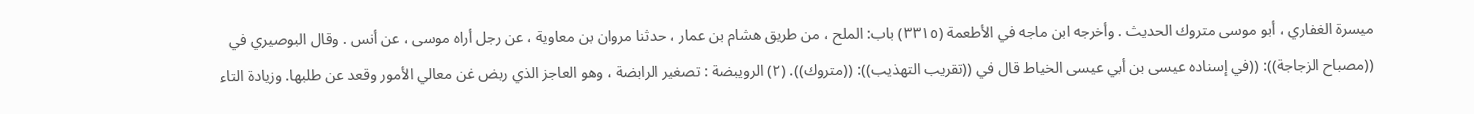ميسرة الغفاري ، أبو موسى متروك الحديث . وأخرجه ابن ماجه في الأطعمة (٣٣١٥) باب: الملح ، من طريق هشام بن عمار ، حدثنا مروان بن معاوية ، عن رجل أراه موسى ، عن أنس . وقال البوصيري في ((مصباح الزجاجة)): ((في إسناده عيسى بن أبي عيسى الخياط قال في ((تقريب التهذيب)): ((متروك)). (٢) الرويبضة : تصغير الرابضة ، وهو العاجز الذي ربض غن معالي الأمور وقعد عن طلبها. وزيادة التاء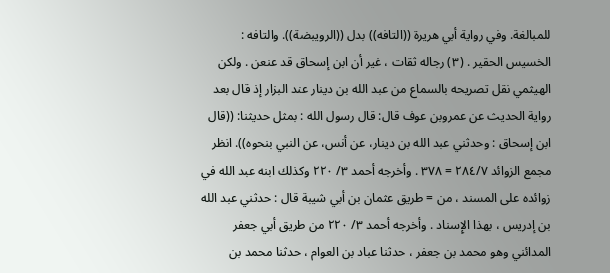للمبالغة. وفي رواية أبي هريرة ((التافه)) بدل ((الرويبضة)). والتافه : الخسيس الحقير . (٣) رجاله ثقات ، غير أن ابن إسحاق قد عنعن . ولكن الهيثمي نقل تصريحه بالسماع من عبد الله بن دينار عند البزار إذ قال بعد رواية الحديث عن عمروبن عوف قال: قال رسول الله : بمثل حديثنا: ((قال ابن إسحاق : وحدثني عبد الله بن دينار، عن أنس، عن النبي بنحوه)). انظر مجمع الزوائد ٢٨٤/٧ = ٣٧٨ . وأخرجه أحمد ٣/ ٢٢٠ وكذلك ابنه عبد الله في زوائده على المسند ، من = طريق عثمان بن أبي شيبة قال : حدثني عبد الله بن إدريس ، بهذا الإِسناد . وأخرجه أحمد ٣/ ٢٢٠ من طريق أبي جعفر المدائني وهو محمد بن جعفر ، حدثنا عباد بن العوام ، حدثنا محمد بن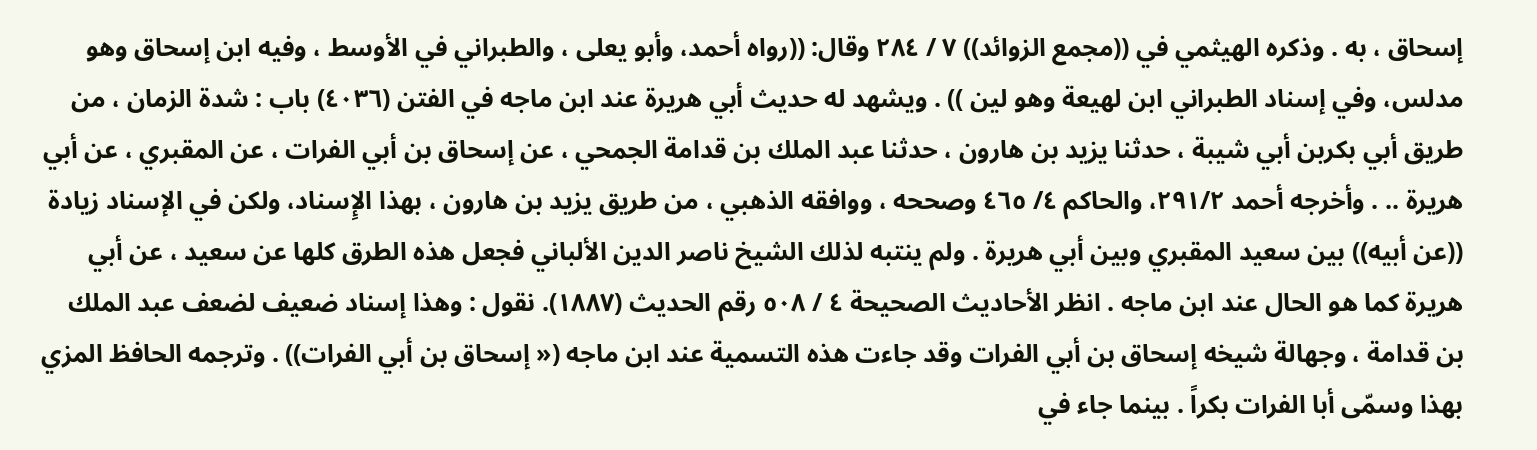إسحاق ، به . وذكره الهيثمي في ((مجمع الزوائد)) ٧ / ٢٨٤ وقال: ((رواه أحمد، وأبو يعلى ، والطبراني في الأوسط ، وفيه ابن إسحاق وهو مدلس، وفي إسناد الطبراني ابن لهيعة وهو لين )) . ويشهد له حديث أبي هريرة عند ابن ماجه في الفتن (٤٠٣٦) باب : شدة الزمان ، من طريق أبي بكربن أبي شيبة ، حدثنا يزيد بن هارون ، حدثنا عبد الملك بن قدامة الجمحي ، عن إسحاق بن أبي الفرات ، عن المقبري ، عن أبي هريرة .. . وأخرجه أحمد ٢٩١/٢، والحاكم ٤/ ٤٦٥ وصححه ، ووافقه الذهبي ، من طريق يزيد بن هارون ، بهذا الإِسناد، ولكن في الإسناد زيادة ((عن أبيه)) بين سعيد المقبري وبين أبي هريرة . ولم ينتبه لذلك الشيخ ناصر الدين الألباني فجعل هذه الطرق كلها عن سعيد ، عن أبي هريرة كما هو الحال عند ابن ماجه . انظر الأحاديث الصحيحة ٤ / ٥٠٨ رقم الحديث (١٨٨٧). نقول : وهذا إسناد ضعيف لضعف عبد الملك بن قدامة ، وجهالة شيخه إسحاق بن أبي الفرات وقد جاءت هذه التسمية عند ابن ماجه (« إسحاق بن أبي الفرات)) . وترجمه الحافظ المزي بهذا وسمّى أبا الفرات بكراً . بينما جاء في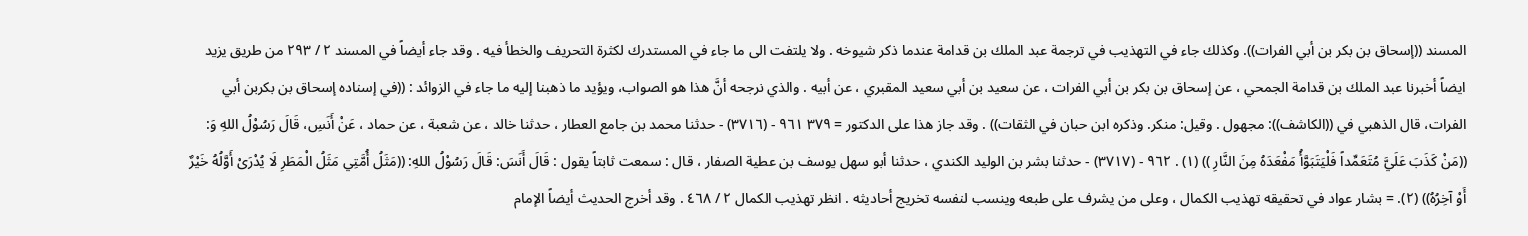المسند ((إسحاق بن بكر بن أبي الفرات)). وكذلك جاء في التهذيب في ترجمة عبد الملك بن قدامة عندما ذكر شيوخه . ولا يلتفت الى ما جاء في المستدرك لكثرة التحريف والخطأ فيه . وقد جاء أيضاً في المسند ٢ / ٢٩٣ من طريق يزيد ايضاً أخبرنا عبد الملك بن قدامة الجمحي ، عن إسحاق بن بكر بن أبي الفرات ، عن سعيد بن أبي سعيد المقبري ، عن أبيه . والذي نرجحه أنَّ هذا هو الصواب، ويؤيد ما ذهبنا إليه ما جاء في الزوائد : ((في إسناده إسحاق بن بكربن أبي الفرات، قال الذهبي في ((الكاشف)): مجهول . وقيل: منكر. وذكره ابن حبان في الثقات)) . وقد جاز هذا على الدكتور = ٣٧٩ ٩٦١ - (٣٧١٦) - حدثنا محمد بن جامع العطار ، حدثنا خالد ، عن شعبة ، عن حماد ، عَنْ أَنَسِ، قَالَ رَسُوْلُ اللهِ وَ: ((مَنْ كَذَبَ عَلَيَّ مُتَعَمِّداً فَلْيَتَبَوَّأُ مَفْعَدَهُ مِنَ النَّارِ )) (١) . ٩٦٢ - (٣٧١٧) - حدثنا بشر بن الوليد الكندي ، حدثنا أبو سهل يوسف بن عطية الصفار ، قال : سمعت ثابتاً يقول : قَالَ أَنَسَ: قَالَ رَسُوْلُ اللهِ: ((مَثَلُ أُمَّتِي مَثَلُ الْمَطَرِ لَا يُدْرَىْ أَوَّلُهُ خَيْرٌ أَوْ آخِرُهُ)) (٢). = بشار عواد في تحقيقه تهذيب الكمال ، وعلى من يشرف على طبعه وينسب لنفسه تخريج أحاديثه . انظر تهذيب الكمال ٢ / ٤٦٨ . وقد أخرج الحديث أيضاً الإمام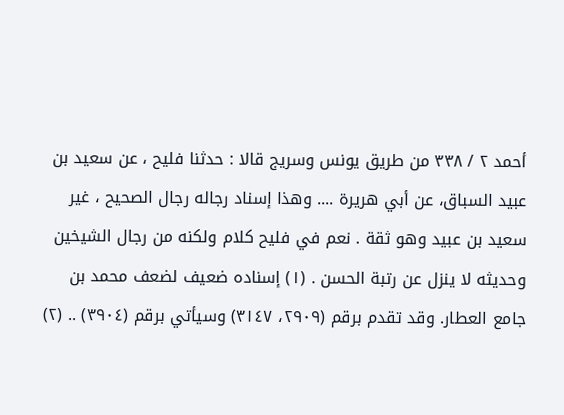أحمد ٢ / ٣٣٨ من طريق يونس وسريج قالا : حدثنا فليح ، عن سعيد بن عبيد السباق، عن أبي هريرة .... وهذا إسناد رجاله رجال الصحيح ، غير سعيد بن عبيد وهو ثقة . نعم في فليح كلام ولكنه من رجال الشيخين وحديثه لا ينزل عن رتبة الحسن . (١) إسناده ضعيف لضعف محمد بن جامع العطار. وقد تقدم برقم (٢٩٠٩، ٣١٤٧) وسيأتي برقم (٣٩٠٤) .. (٢)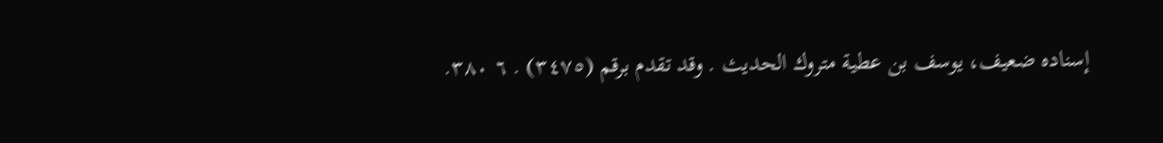إسناده ضعيف، يوسف بن عطية متروك الحديث . وقد تقدم برقم (٣٤٧٥) . ٦ ٣٨٠.